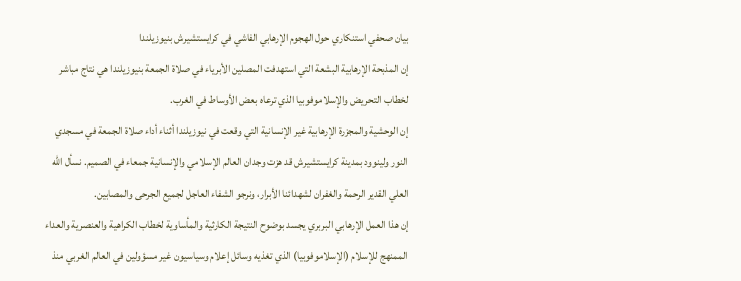بيان صحفي استنكاري حول الهجوم الإرهابي الفاشي في كرايستشيرش بنيوزيلندا
إن المذبحة الإرهابية البشعة التي استهدفت المصلين الأبرياء في صلاة الجمعة بنيوزيلندا هي نتاج مباشر لخطاب التحريض والإسلاموفوبيا الذي ترعاه بعض الأوساط في الغرب.
إن الوحشية والمجزرة الإرهابية غير الإنسانية التي وقعت في نيوزيلندا أثناء أداء صلاة الجمعة في مسجدي النور ولينوود بمدينة كرايستشيرش قد هزت وجدان العالم الإسلامي والإنسانية جمعاء في الصميم. نسأل الله العلي القدير الرحمة والغفران لشهدائنا الأبرار، ونرجو الشفاء العاجل لجميع الجرحى والمصابين.
إن هذا العمل الإرهابي البربري يجسد بوضوح النتيجة الكارثية والمأساوية لخطاب الكراهية والعنصرية والعداء الممنهج للإسلام (الإسلاموفوبيا) الذي تغذيه وسائل إعلام وسياسيون غير مسؤولين في العالم الغربي منذ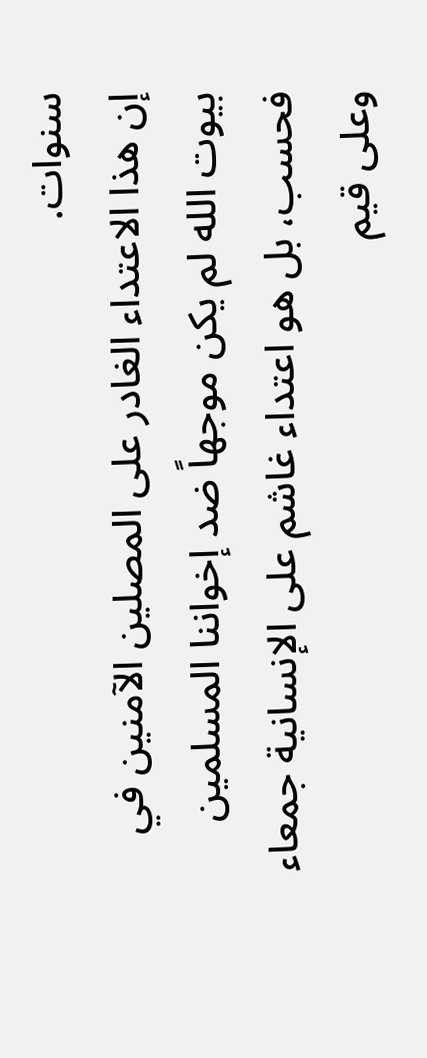سنوات.
إن هذا الاعتداء الغادر على المصلين الآمنين في بيوت الله لم يكن موجهاً ضد إخواننا المسلمين فحسب، بل هو اعتداء غاشم على الإنسانية جمعاء وعلى قيم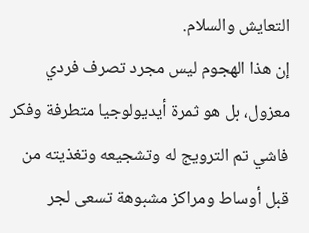التعايش والسلام.
إن هذا الهجوم ليس مجرد تصرف فردي معزول، بل هو ثمرة أيديولوجيا متطرفة وفكر فاشي تم الترويج له وتشجيعه وتغذيته من قبل أوساط ومراكز مشبوهة تسعى لجر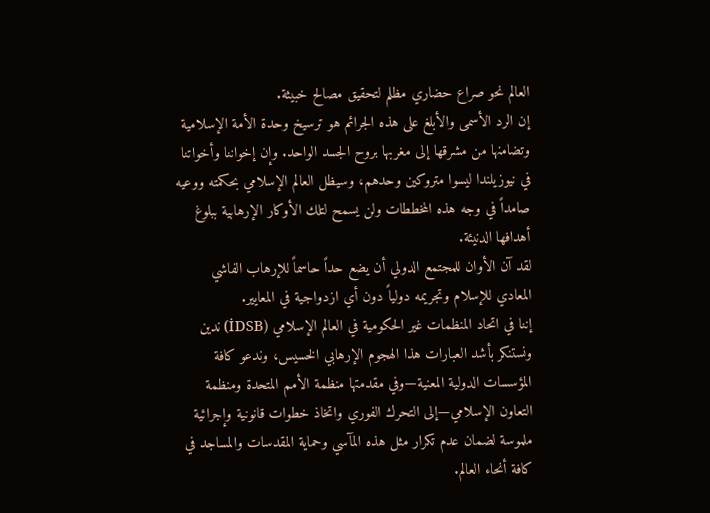العالم نحو صراع حضاري مظلم لتحقيق مصالح خبيثة.
إن الرد الأسمى والأبلغ على هذه الجرائم هو ترسيخ وحدة الأمة الإسلامية وتضامنها من مشرقها إلى مغربها بروح الجسد الواحد. وإن إخواننا وأخواتنا في نيوزيلندا ليسوا متروكين وحدهم، وسيظل العالم الإسلامي بحكمته ووعيه صامداً في وجه هذه المخططات ولن يسمح لتلك الأوكار الإرهابية ببلوغ أهدافها الدنيئة.
لقد آن الأوان للمجتمع الدولي أن يضع حداً حاسماً للإرهاب الفاشي المعادي للإسلام وتجريمه دولياً دون أي ازدواجية في المعايير.
إننا في اتحاد المنظمات غير الحكومية في العالم الإسلامي (İDSB) ندين ونستنكر بأشد العبارات هذا الهجوم الإرهابي الخسيس، وندعو كافة المؤسسات الدولية المعنية—وفي مقدمتها منظمة الأمم المتحدة ومنظمة التعاون الإسلامي—إلى التحرك الفوري واتخاذ خطوات قانونية وإجرائية ملموسة لضمان عدم تكرار مثل هذه المآسي وحماية المقدسات والمساجد في كافة أنحاء العالم.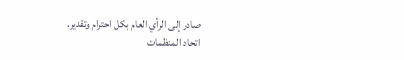صادر إلى الرأي العام بكل احترام وتقدير.
اتحاد المنظمات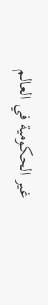غير الحكومية في العالم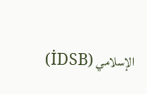الإسلامي (İDSB)